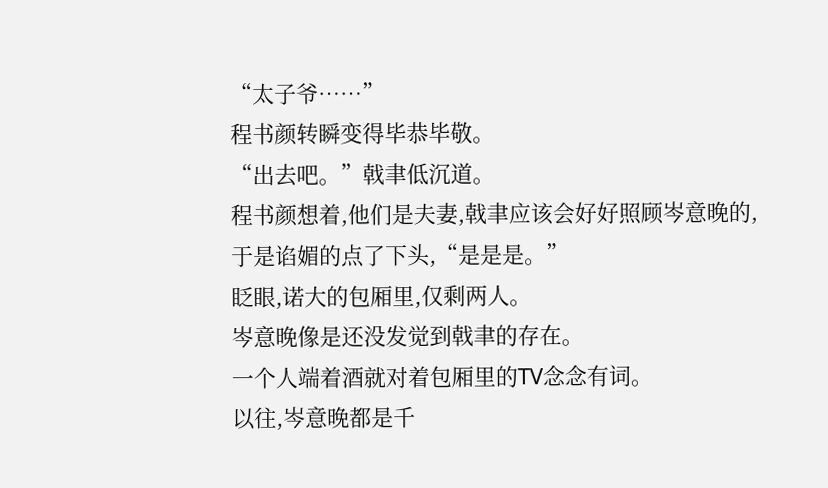“太子爷……”
程书颜转瞬变得毕恭毕敬。
“出去吧。”戟聿低沉道。
程书颜想着,他们是夫妻,戟聿应该会好好照顾岑意晚的,于是谄媚的点了下头,“是是是。”
眨眼,诺大的包厢里,仅剩两人。
岑意晚像是还没发觉到戟聿的存在。
一个人端着酒就对着包厢里的TV念念有词。
以往,岑意晚都是千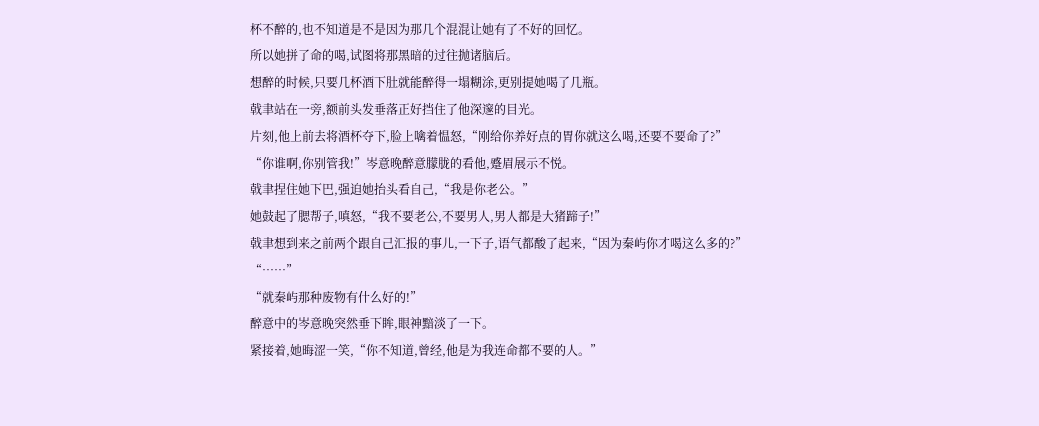杯不醉的,也不知道是不是因为那几个混混让她有了不好的回忆。
所以她拼了命的喝,试图将那黑暗的过往抛诸脑后。
想醉的时候,只要几杯酒下肚就能醉得一塌糊涂,更别提她喝了几瓶。
戟聿站在一旁,额前头发垂落正好挡住了他深邃的目光。
片刻,他上前去将酒杯夺下,脸上噙着愠怒,“刚给你养好点的胃你就这么喝,还要不要命了?”
“你谁啊,你别管我!”岑意晚醉意朦胧的看他,蹙眉展示不悦。
戟聿捏住她下巴,强迫她抬头看自己,“我是你老公。”
她鼓起了腮帮子,嗔怒,“我不要老公,不要男人,男人都是大猪蹄子!”
戟聿想到来之前两个跟自己汇报的事儿,一下子,语气都酸了起来,“因为秦屿你才喝这么多的?”
“……”
“就秦屿那种废物有什么好的!”
醉意中的岑意晚突然垂下眸,眼神黯淡了一下。
紧接着,她晦涩一笑,“你不知道,曾经,他是为我连命都不要的人。”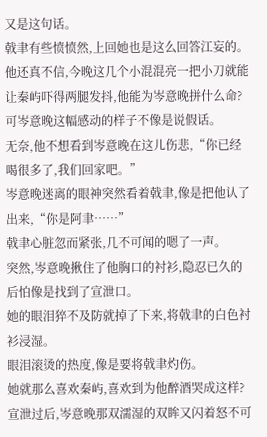又是这句话。
戟聿有些愤愤然,上回她也是这么回答江妄的。
他还真不信,今晚这几个小混混亮一把小刀就能让秦屿吓得两腿发抖,他能为岑意晚拼什么命?
可岑意晚这幅感动的样子不像是说假话。
无奈,他不想看到岑意晚在这儿伤悲,“你已经喝很多了,我们回家吧。”
岑意晚迷离的眼神突然看着戟聿,像是把他认了出来,“你是阿聿……”
戟聿心脏忽而紧张,几不可闻的嗯了一声。
突然,岑意晚揪住了他胸口的衬衫,隐忍已久的后怕像是找到了宣泄口。
她的眼泪猝不及防就掉了下来,将戟聿的白色衬衫浸湿。
眼泪滚烫的热度,像是要将戟聿灼伤。
她就那么喜欢秦屿,喜欢到为他醉酒哭成这样?
宣泄过后,岑意晚那双濡湿的双眸又闪着怒不可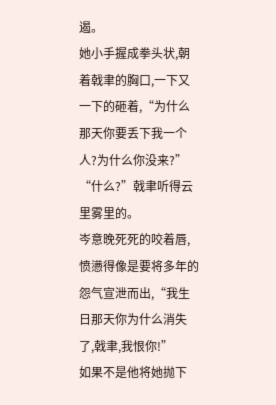遏。
她小手握成拳头状,朝着戟聿的胸口,一下又一下的砸着,“为什么那天你要丢下我一个人?为什么你没来?”
“什么?”戟聿听得云里雾里的。
岑意晚死死的咬着唇,愤懑得像是要将多年的怨气宣泄而出,“我生日那天你为什么消失了,戟聿,我恨你!”
如果不是他将她抛下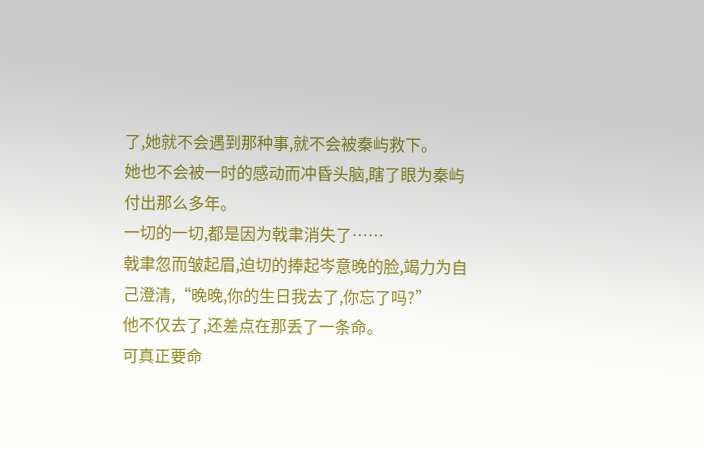了,她就不会遇到那种事,就不会被秦屿救下。
她也不会被一时的感动而冲昏头脑,瞎了眼为秦屿付出那么多年。
一切的一切,都是因为戟聿消失了……
戟聿忽而皱起眉,迫切的捧起岑意晚的脸,竭力为自己澄清,“晚晚,你的生日我去了,你忘了吗?”
他不仅去了,还差点在那丢了一条命。
可真正要命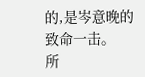的,是岑意晚的致命一击。
所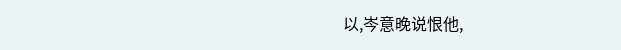以,岑意晚说恨他,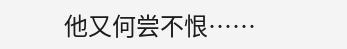他又何尝不恨……